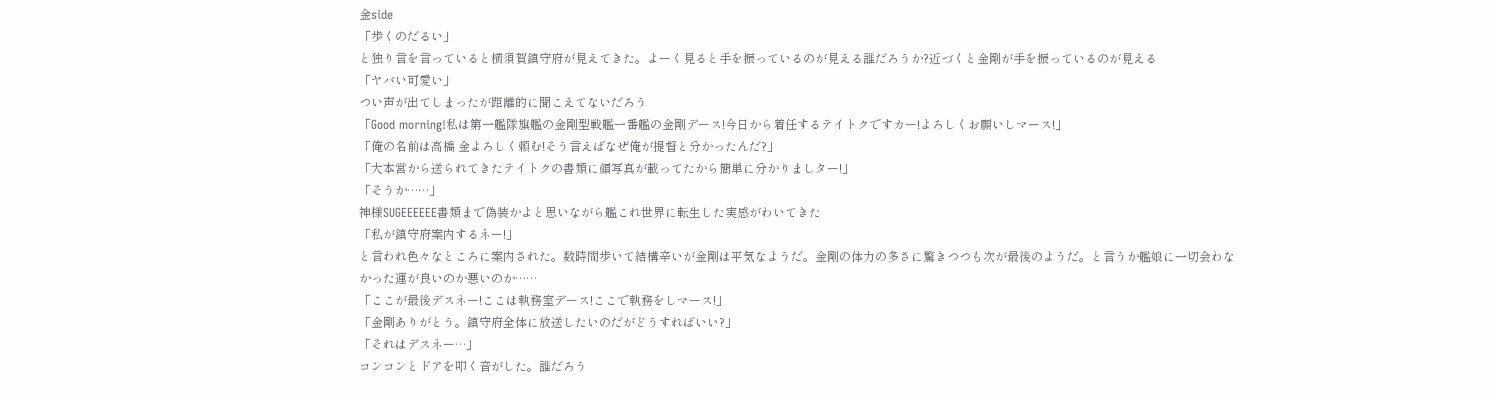金side
「歩くのだるい」
と独り言を言っていると横須賀鎮守府が見えてきた。よーく見ると手を振っているのが見える誰だろうか?近づくと金剛が手を振っているのが見える
「ヤバい可愛い」
つい声が出てしまったが距離的に聞こえてないだろう
「Good morning!私は第一艦隊旗艦の金剛型戦艦一番艦の金剛デース!今日から着任するテイトクですカー!よろしくお願いしマース!」
「俺の名前は高橋 金よろしく頼む!そう言えばなぜ俺が提督と分かったんだ?」
「大本営から送られてきたテイトクの書類に顔写真が載ってたから簡単に分かりましター!」
「そうか……」
神様SUGEEEEEE書類まで偽装かよと思いながら艦これ世界に転生した実感がわいてきた
「私が鎮守府案内するネー!」
と言われ色々なところに案内された。数時間歩いて結構辛いが金剛は平気なようだ。金剛の体力の多さに驚きつつも次が最後のようだ。と言うか艦娘に一切会わなかった運が良いのか悪いのか……
「ここが最後デスネー!ここは執務室デース!ここで執務をしマース!」
「金剛ありがとう。鎮守府全体に放送したいのだがどうすればいい?」
「それはデスネー…」
コンコンとドアを叩く音がした。誰だろう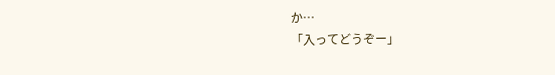か…
「入ってどうぞー」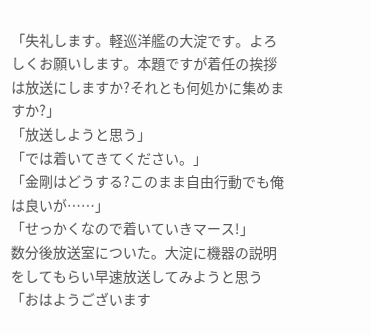「失礼します。軽巡洋艦の大淀です。よろしくお願いします。本題ですが着任の挨拶は放送にしますか?それとも何処かに集めますか?」
「放送しようと思う」
「では着いてきてください。」
「金剛はどうする?このまま自由行動でも俺は良いが……」
「せっかくなので着いていきマース!」
数分後放送室についた。大淀に機器の説明をしてもらい早速放送してみようと思う
「おはようございます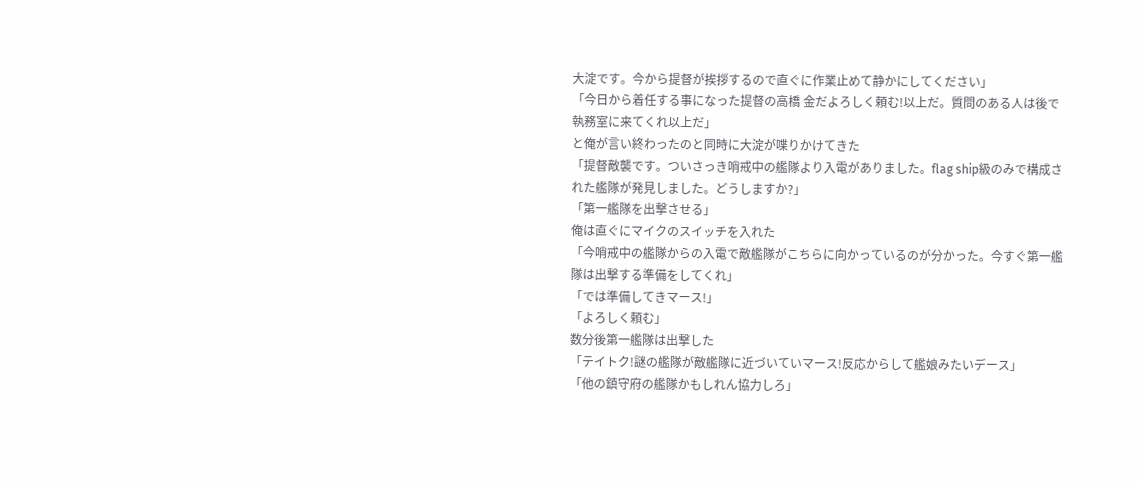大淀です。今から提督が挨拶するので直ぐに作業止めて静かにしてください」
「今日から着任する事になった提督の高橋 金だよろしく頼む!以上だ。質問のある人は後で執務室に来てくれ以上だ」
と俺が言い終わったのと同時に大淀が喋りかけてきた
「提督敵襲です。ついさっき哨戒中の艦隊より入電がありました。flag ship級のみで構成された艦隊が発見しました。どうしますか?」
「第一艦隊を出撃させる」
俺は直ぐにマイクのスイッチを入れた
「今哨戒中の艦隊からの入電で敵艦隊がこちらに向かっているのが分かった。今すぐ第一艦隊は出撃する準備をしてくれ」
「では準備してきマース!」
「よろしく頼む」
数分後第一艦隊は出撃した
「テイトク!謎の艦隊が敵艦隊に近づいていマース!反応からして艦娘みたいデース」
「他の鎮守府の艦隊かもしれん協力しろ」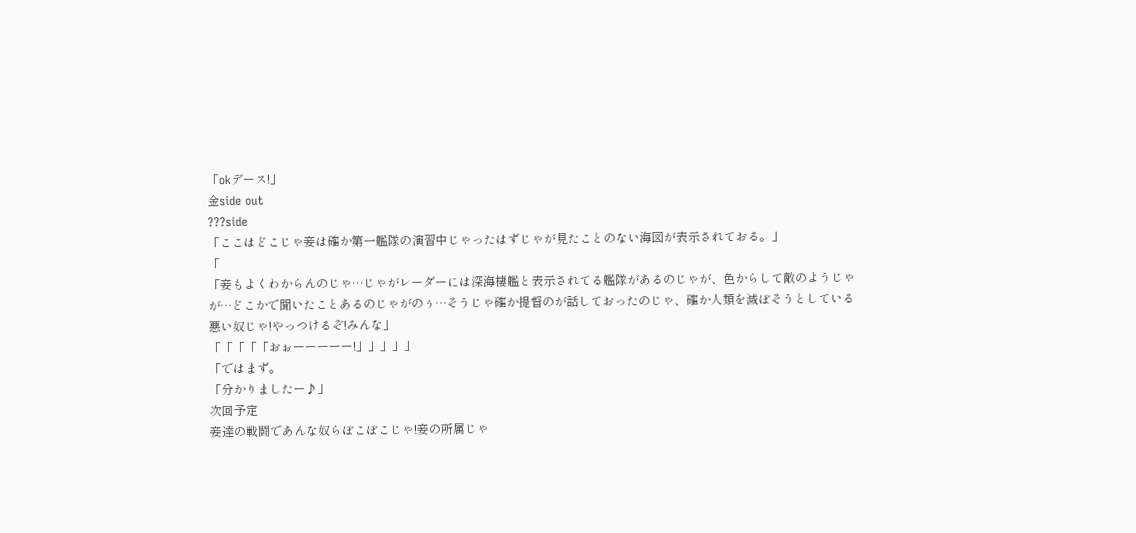「okデース!」
金side out
???side
「ここはどこじゃ妾は確か第一艦隊の演習中じゃったはずじゃが見たことのない海図が表示されておる。」
「
「妾もよくわからんのじゃ…じゃがレーダーには深海棲艦と表示されてる艦隊があるのじゃが、色からして敵のようじゃが…どこかで聞いたことあるのじゃがのぅ…そうじゃ確か提督のが話しておったのじゃ、確か人類を滅ぼそうとしている悪い奴じゃ!やっつけるぞ!みんな」
「「「「「おぉーーーーー!」」」」」
「ではまず。
「分かりましたー♪」
次回予定
妾達の戦闘であんな奴らぼこぼこじゃ!妾の所属じゃ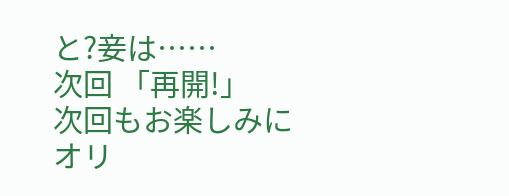と?妾は……
次回 「再開!」
次回もお楽しみに
オリ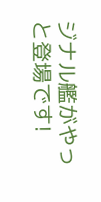ジナル艦がやっと登場です!